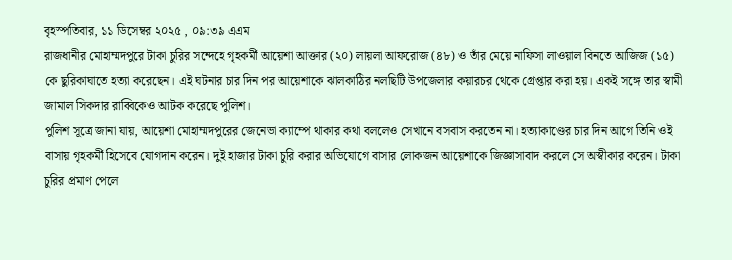বৃহস্পতিবার, ১১ ডিসেম্বর ২০২৫ , ০৯:৩৯ এএম
রাজধানীর মোহাম্মদপুরে টাকা চুরির সন্দেহে গৃহকর্মী আয়েশা আক্তার (২০) লায়লা আফরোজ (৪৮) ও তাঁর মেয়ে নাফিসা লাওয়াল বিনতে আজিজ (১৫) কে ছুরিকাঘাতে হত্যা করেছেন। এই ঘটনার চার দিন পর আয়েশাকে ঝালকাঠির নলছিটি উপজেলার কয়ারচর থেকে গ্রেপ্তার করা হয়। একই সঙ্গে তার স্বামী জামাল সিকদার রাব্বিকেও আটক করেছে পুলিশ।
পুলিশ সূত্রে জানা যায়, আয়েশা মোহাম্মদপুরের জেনেভা ক্যাম্পে থাকার কথা বললেও সেখানে বসবাস করতেন না। হত্যাকাণ্ডের চার দিন আগে তিনি ওই বাসায় গৃহকর্মী হিসেবে যোগদান করেন। দুই হাজার টাকা চুরি করার অভিযোগে বাসার লোকজন আয়েশাকে জিজ্ঞাসাবাদ করলে সে অস্বীকার করেন। টাকা চুরির প্রমাণ পেলে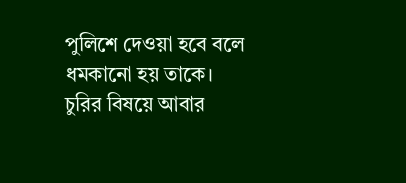পুলিশে দেওয়া হবে বলে ধমকানো হয় তাকে। চুরির বিষয়ে আবার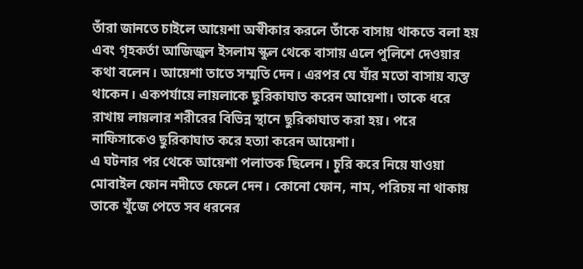তাঁরা জানতে চাইলে আয়েশা অস্বীকার করলে তাঁকে বাসায় থাকতে বলা হয় এবং গৃহকর্তা আজিজুল ইসলাম স্কুল থেকে বাসায় এলে পুলিশে দেওয়ার কথা বলেন। আয়েশা তাতে সম্মতি দেন। এরপর যে যাঁর মতো বাসায় ব্যস্ত থাকেন। একপর্যায়ে লায়লাকে ছুরিকাঘাত করেন আয়েশা। তাকে ধরে রাখায় লায়লার শরীরের বিভিন্ন স্থানে ছুরিকাঘাত করা হয়। পরে নাফিসাকেও ছুরিকাঘাত করে হত্যা করেন আয়েশা।
এ ঘটনার পর থেকে আয়েশা পলাতক ছিলেন। চুরি করে নিয়ে যাওয়া মোবাইল ফোন নদীতে ফেলে দেন। কোনো ফোন, নাম, পরিচয় না থাকায় তাকে খুঁজে পেতে সব ধরনের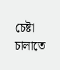চেষ্টা চালাতে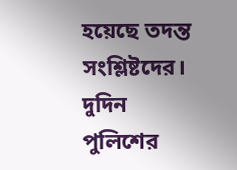হয়েছে তদন্ত সংশ্লিষ্টদের। দুদিন পুলিশের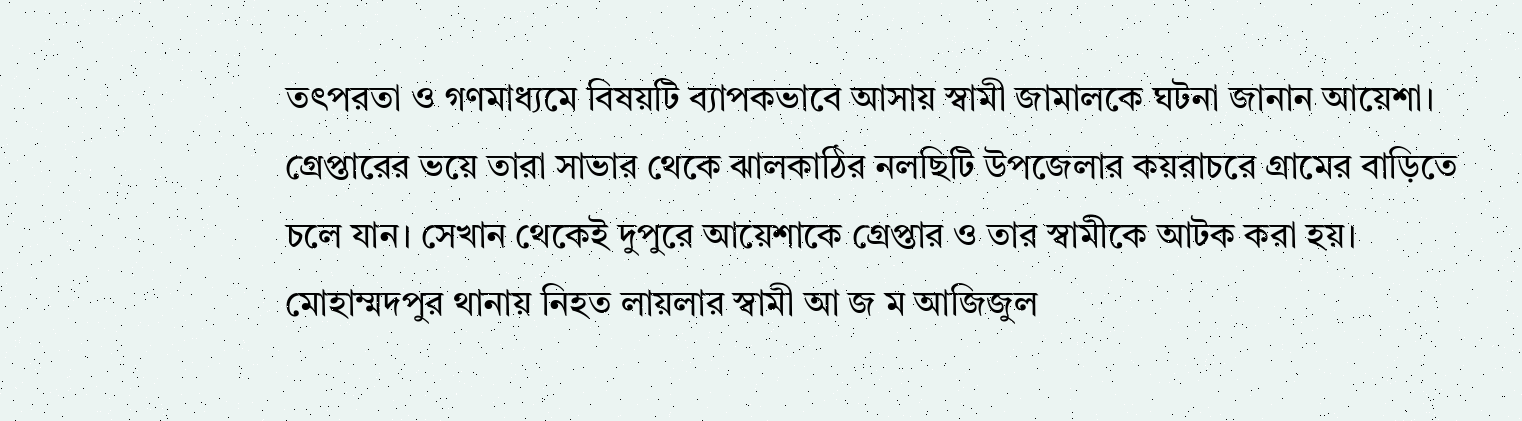তৎপরতা ও গণমাধ্যমে বিষয়টি ব্যাপকভাবে আসায় স্বামী জামালকে ঘটনা জানান আয়েশা। গ্রেপ্তারের ভয়ে তারা সাভার থেকে ঝালকাঠির নলছিটি উপজেলার কয়রাচরে গ্রামের বাড়িতে চলে যান। সেখান থেকেই দুপুরে আয়েশাকে গ্রেপ্তার ও তার স্বামীকে আটক করা হয়।
মোহাম্মদপুর থানায় নিহত লায়লার স্বামী আ জ ম আজিজুল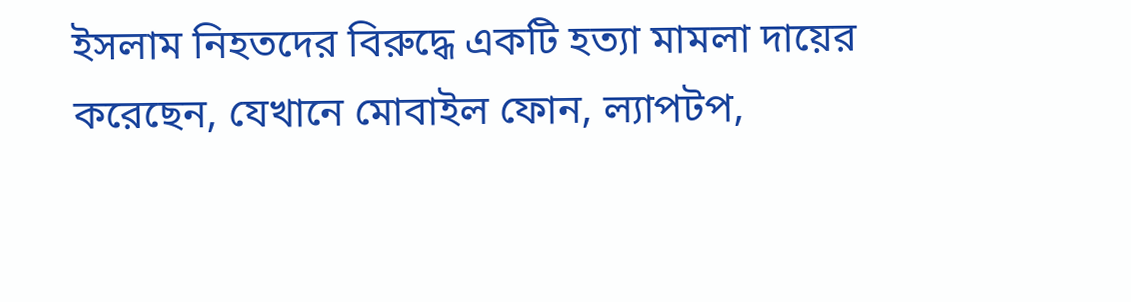ইসলাম নিহতদের বিরুদ্ধে একটি হত্যা মামলা দায়ের করেছেন, যেখানে মোবাইল ফোন, ল্যাপটপ,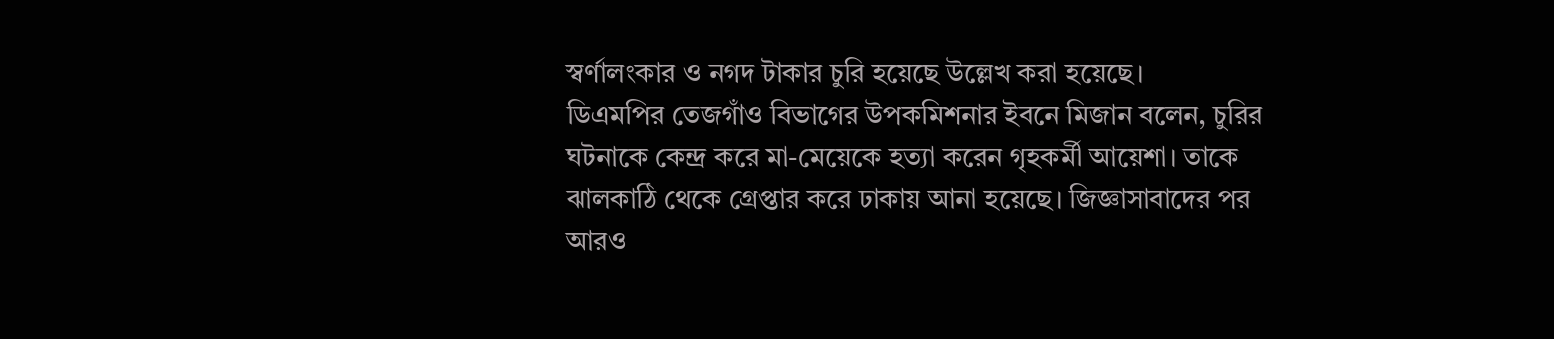স্বর্ণালংকার ও নগদ টাকার চুরি হয়েছে উল্লেখ করা হয়েছে।
ডিএমপির তেজগাঁও বিভাগের উপকমিশনার ইবনে মিজান বলেন, চুরির ঘটনাকে কেন্দ্র করে মা-মেয়েকে হত্যা করেন গৃহকর্মী আয়েশা। তাকে ঝালকাঠি থেকে গ্রেপ্তার করে ঢাকায় আনা হয়েছে। জিজ্ঞাসাবাদের পর আরও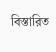বিস্তারিত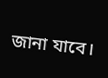জানা যাবে।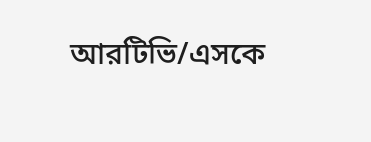আরটিভি/এসকে